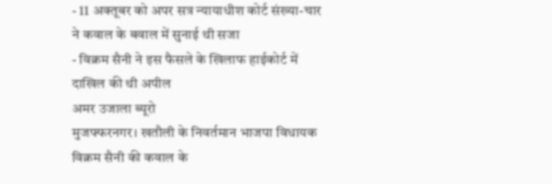- 11 अक्तूबर को अपर सत्र न्यायाधीश कोर्ट संख्या-चार ने कवाल के बवाल में सुनाई थी सजा
- विक्रम सैनी ने इस फैसले के खिलाफ हाईकोर्ट में दाखिल की थी अपील
अमर उजाला ब्यूरो
मुजफ्फरनगर। खतौली के निवर्तमान भाजपा विधायक विक्रम सैनी की कवाल के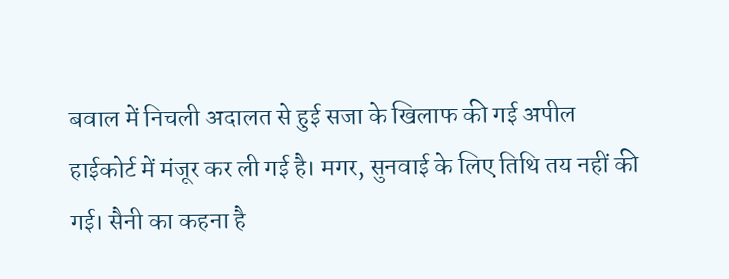बवाल में निचली अदालत से हुई सजा के खिलाफ की गई अपील हाईकोर्ट में मंजूर कर ली गई है। मगर, सुनवाई के लिए तिथि तय नहीं की गई। सैनी का कहना है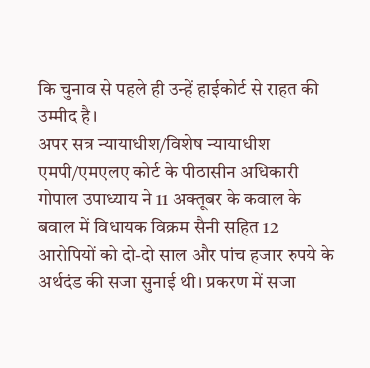कि चुनाव से पहले ही उन्हें हाईकोर्ट से राहत की उम्मीद है।
अपर सत्र न्यायाधीश/विशेष न्यायाधीश एमपी/एमएलए कोर्ट के पीठासीन अधिकारी गोपाल उपाध्याय ने 11 अक्तूबर के कवाल के बवाल में विधायक विक्रम सैनी सहित 12 आरोपियों को दो-दो साल और पांच हजार रुपये के अर्थदंड की सजा सुनाई थी। प्रकरण में सजा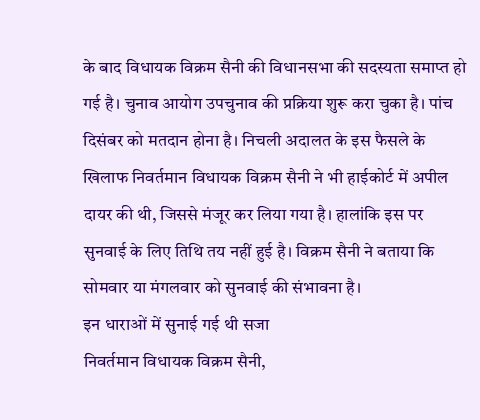के बाद विधायक विक्रम सैनी की विधानसभा की सदस्यता समाप्त हो गई है। चुनाव आयोग उपचुनाव की प्रक्रिया शुरू करा चुका है। पांच दिसंबर को मतदान होना है। निचली अदालत के इस फैसले के खिलाफ निवर्तमान विधायक विक्रम सैनी ने भी हाईकोर्ट में अपील दायर की थी, जिससे मंजूर कर लिया गया है। हालांकि इस पर सुनवाई के लिए तिथि तय नहीं हुई है। विक्रम सैनी ने बताया कि सोमवार या मंगलवार को सुनवाई की संभावना है।
इन धाराओं में सुनाई गई थी सजा
निवर्तमान विधायक विक्रम सैनी,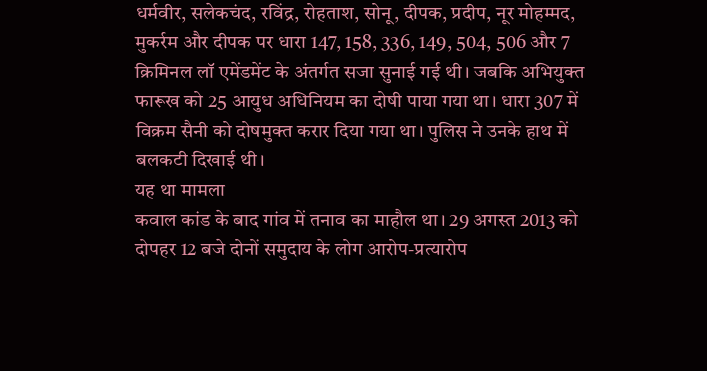धर्मवीर, सलेकचंद, रविंद्र, रोहताश, सोनू, दीपक, प्रदीप, नूर मोहम्मद, मुकर्रम और दीपक पर धारा 147, 158, 336, 149, 504, 506 और 7 क्रिमिनल लॉ एमेंडमेंट के अंतर्गत सजा सुनाई गई थी। जबकि अभियुक्त फारूख को 25 आयुध अधिनियम का दोषी पाया गया था। धारा 307 में विक्रम सैनी को दोषमुक्त करार दिया गया था। पुलिस ने उनके हाथ में बलकटी दिखाई थी।
यह था मामला
कवाल कांड के बाद गांव में तनाव का माहौल था। 29 अगस्त 2013 को दोपहर 12 बजे दोनों समुदाय के लोग आरोप-प्रत्यारोप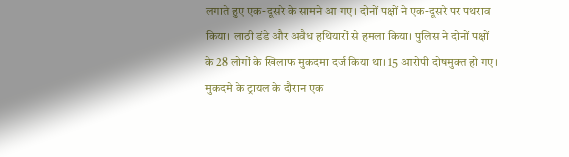लगाते हुए एक-दूसरे के सामने आ गए। दोनों पक्षों ने एक-दूसरे पर पथराव किया। लाठी डंडे और अवैध हथियारों से हमला किया। पुलिस ने दोनों पक्षों के 28 लोगों के खिलाफ मुकदमा दर्ज किया था। 15 आरोपी दोषमुक्त हो गए। मुकदमे के ट्रायल के दौरान एक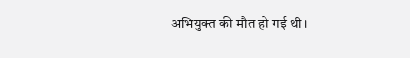अभियुक्त की मौत हो गई थी।